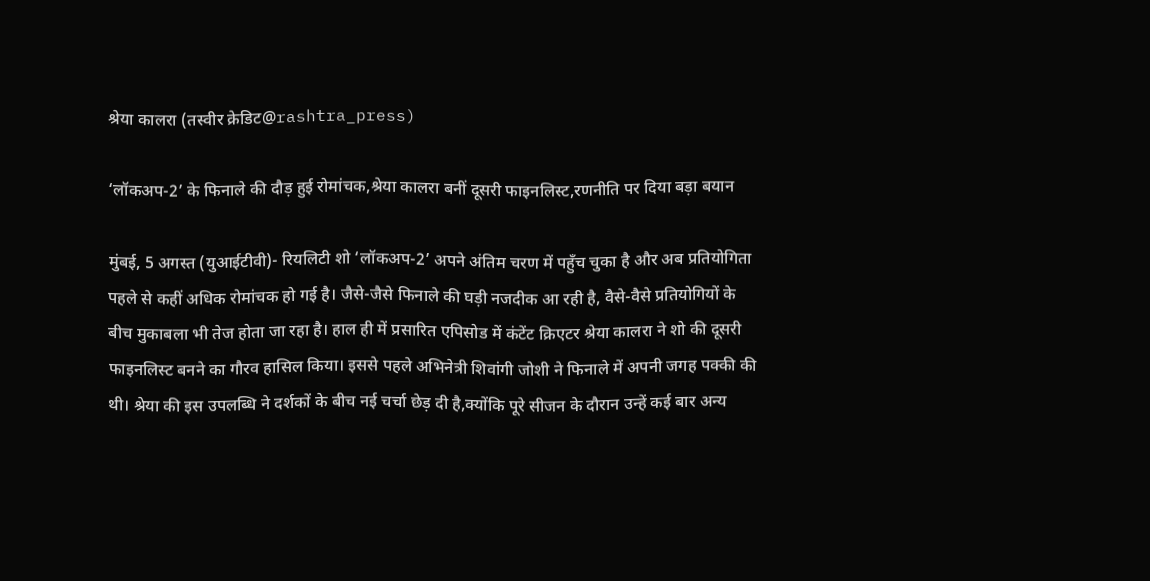श्रेया कालरा (तस्वीर क्रेडिट@rashtra_press)

‘लॉकअप-2’ के फिनाले की दौड़ हुई रोमांचक,श्रेया कालरा बनीं दूसरी फाइनलिस्ट,रणनीति पर दिया बड़ा बयान

मुंबई, 5 अगस्त (युआईटीवी)- रियलिटी शो ‘लॉकअप-2’ अपने अंतिम चरण में पहुँच चुका है और अब प्रतियोगिता पहले से कहीं अधिक रोमांचक हो गई है। जैसे-जैसे फिनाले की घड़ी नजदीक आ रही है, वैसे-वैसे प्रतियोगियों के बीच मुकाबला भी तेज होता जा रहा है। हाल ही में प्रसारित एपिसोड में कंटेंट क्रिएटर श्रेया कालरा ने शो की दूसरी फाइनलिस्ट बनने का गौरव हासिल किया। इससे पहले अभिनेत्री शिवांगी जोशी ने फिनाले में अपनी जगह पक्की की थी। श्रेया की इस उपलब्धि ने दर्शकों के बीच नई चर्चा छेड़ दी है,क्योंकि पूरे सीजन के दौरान उन्हें कई बार अन्य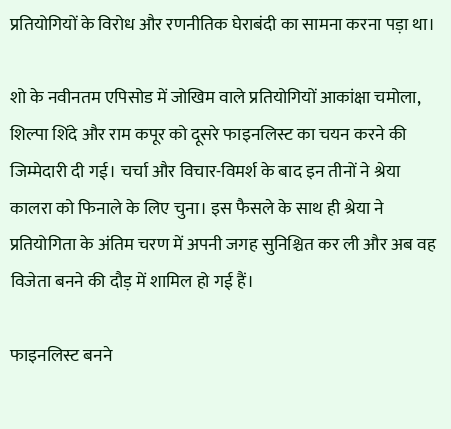प्रतियोगियों के विरोध और रणनीतिक घेराबंदी का सामना करना पड़ा था।

शो के नवीनतम एपिसोड में जोखिम वाले प्रतियोगियों आकांक्षा चमोला, शिल्पा शिंदे और राम कपूर को दूसरे फाइनलिस्ट का चयन करने की जिम्मेदारी दी गई। चर्चा और विचार-विमर्श के बाद इन तीनों ने श्रेया कालरा को फिनाले के लिए चुना। इस फैसले के साथ ही श्रेया ने प्रतियोगिता के अंतिम चरण में अपनी जगह सुनिश्चित कर ली और अब वह विजेता बनने की दौड़ में शामिल हो गई हैं।

फाइनलिस्ट बनने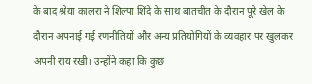के बाद श्रेया कालरा ने शिल्पा शिंदे के साथ बातचीत के दौरान पूरे खेल के दौरान अपनाई गई रणनीतियों और अन्य प्रतियोगियों के व्यवहार पर खुलकर अपनी राय रखी। उन्होंने कहा कि कुछ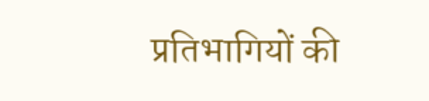प्रतिभागियों की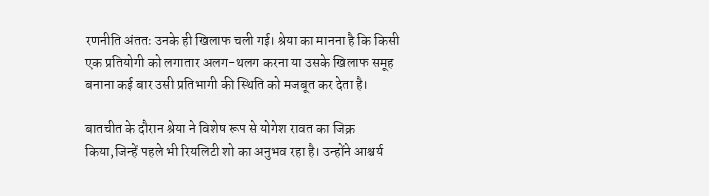रणनीति अंततः उनके ही खिलाफ चली गई। श्रेया का मानना है कि किसी एक प्रतियोगी को लगातार अलग-थलग करना या उसके खिलाफ समूह बनाना कई बार उसी प्रतिभागी की स्थिति को मजबूत कर देता है।

बातचीत के दौरान श्रेया ने विशेष रूप से योगेश रावत का जिक्र किया,जिन्हें पहले भी रियलिटी शो का अनुभव रहा है। उन्होंने आश्चर्य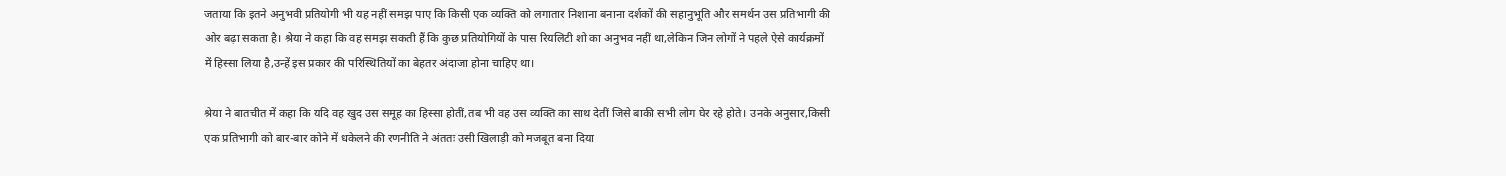जताया कि इतने अनुभवी प्रतियोगी भी यह नहीं समझ पाए कि किसी एक व्यक्ति को लगातार निशाना बनाना दर्शकों की सहानुभूति और समर्थन उस प्रतिभागी की ओर बढ़ा सकता है। श्रेया ने कहा कि वह समझ सकती हैं कि कुछ प्रतियोगियों के पास रियलिटी शो का अनुभव नहीं था,लेकिन जिन लोगों ने पहले ऐसे कार्यक्रमों में हिस्सा लिया है,उन्हें इस प्रकार की परिस्थितियों का बेहतर अंदाजा होना चाहिए था।

श्रेया ने बातचीत में कहा कि यदि वह खुद उस समूह का हिस्सा होतीं,तब भी वह उस व्यक्ति का साथ देतीं जिसे बाकी सभी लोग घेर रहे होते। उनके अनुसार,किसी एक प्रतिभागी को बार-बार कोने में धकेलने की रणनीति ने अंततः उसी खिलाड़ी को मजबूत बना दिया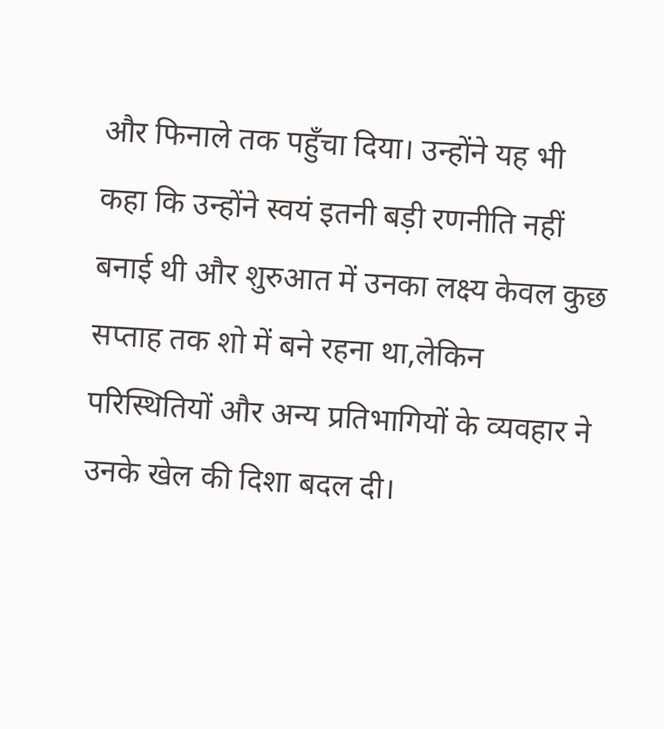और फिनाले तक पहुँचा दिया। उन्होंने यह भी कहा कि उन्होंने स्वयं इतनी बड़ी रणनीति नहीं बनाई थी और शुरुआत में उनका लक्ष्य केवल कुछ सप्ताह तक शो में बने रहना था,लेकिन परिस्थितियों और अन्य प्रतिभागियों के व्यवहार ने उनके खेल की दिशा बदल दी।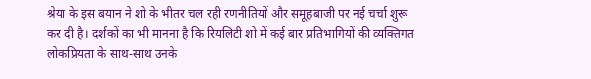श्रेया के इस बयान ने शो के भीतर चल रही रणनीतियों और समूहबाजी पर नई चर्चा शुरू कर दी है। दर्शकों का भी मानना है कि रियलिटी शो में कई बार प्रतिभागियों की व्यक्तिगत लोकप्रियता के साथ-साथ उनके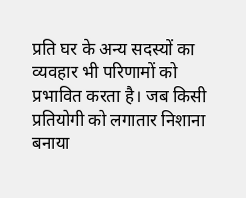प्रति घर के अन्य सदस्यों का व्यवहार भी परिणामों को प्रभावित करता है। जब किसी प्रतियोगी को लगातार निशाना बनाया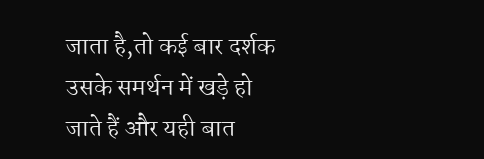जाता है,तो कई बार दर्शक उसके समर्थन में खड़े हो जाते हैं और यही बात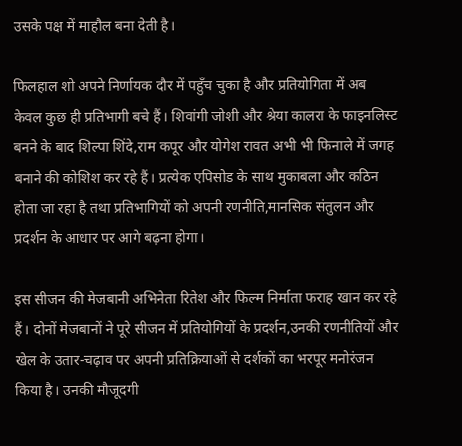उसके पक्ष में माहौल बना देती है।

फिलहाल शो अपने निर्णायक दौर में पहुँच चुका है और प्रतियोगिता में अब केवल कुछ ही प्रतिभागी बचे हैं। शिवांगी जोशी और श्रेया कालरा के फाइनलिस्ट बनने के बाद शिल्पा शिंदे,राम कपूर और योगेश रावत अभी भी फिनाले में जगह बनाने की कोशिश कर रहे हैं। प्रत्येक एपिसोड के साथ मुकाबला और कठिन होता जा रहा है तथा प्रतिभागियों को अपनी रणनीति,मानसिक संतुलन और प्रदर्शन के आधार पर आगे बढ़ना होगा।

इस सीजन की मेजबानी अभिनेता रितेश और फिल्म निर्माता फराह खान कर रहे हैं। दोनों मेजबानों ने पूरे सीजन में प्रतियोगियों के प्रदर्शन,उनकी रणनीतियों और खेल के उतार-चढ़ाव पर अपनी प्रतिक्रियाओं से दर्शकों का भरपूर मनोरंजन किया है। उनकी मौजूदगी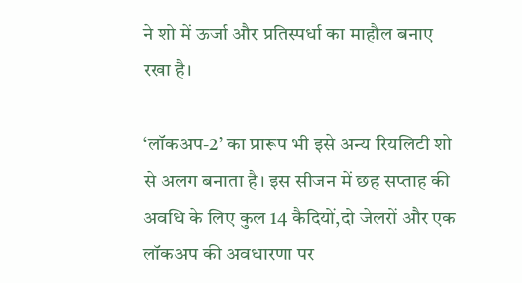ने शो में ऊर्जा और प्रतिस्पर्धा का माहौल बनाए रखा है।

‘लॉकअप-2’ का प्रारूप भी इसे अन्य रियलिटी शो से अलग बनाता है। इस सीजन में छह सप्ताह की अवधि के लिए कुल 14 कैदियों,दो जेलरों और एक लॉकअप की अवधारणा पर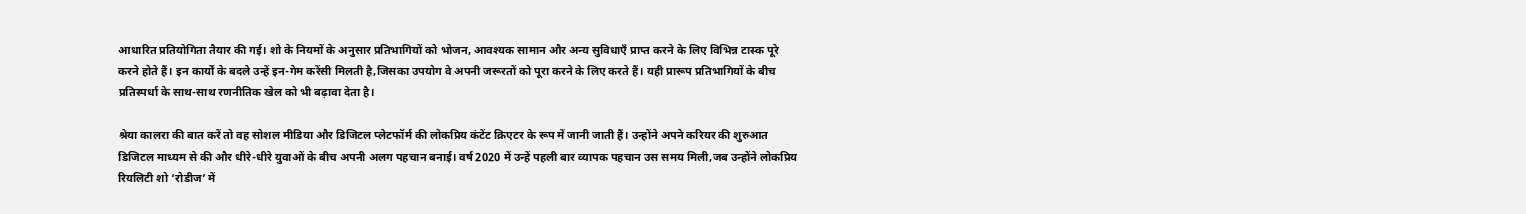आधारित प्रतियोगिता तैयार की गई। शो के नियमों के अनुसार प्रतिभागियों को भोजन, आवश्यक सामान और अन्य सुविधाएँ प्राप्त करने के लिए विभिन्न टास्क पूरे करने होते हैं। इन कार्यों के बदले उन्हें इन-गेम करेंसी मिलती है,जिसका उपयोग वे अपनी जरूरतों को पूरा करने के लिए करते हैं। यही प्रारूप प्रतिभागियों के बीच प्रतिस्पर्धा के साथ-साथ रणनीतिक खेल को भी बढ़ावा देता है।

श्रेया कालरा की बात करें तो वह सोशल मीडिया और डिजिटल प्लेटफॉर्म की लोकप्रिय कंटेंट क्रिएटर के रूप में जानी जाती हैं। उन्होंने अपने करियर की शुरुआत डिजिटल माध्यम से की और धीरे-धीरे युवाओं के बीच अपनी अलग पहचान बनाई। वर्ष 2020 में उन्हें पहली बार व्यापक पहचान उस समय मिली,जब उन्होंने लोकप्रिय रियलिटी शो ‘रोडीज’ में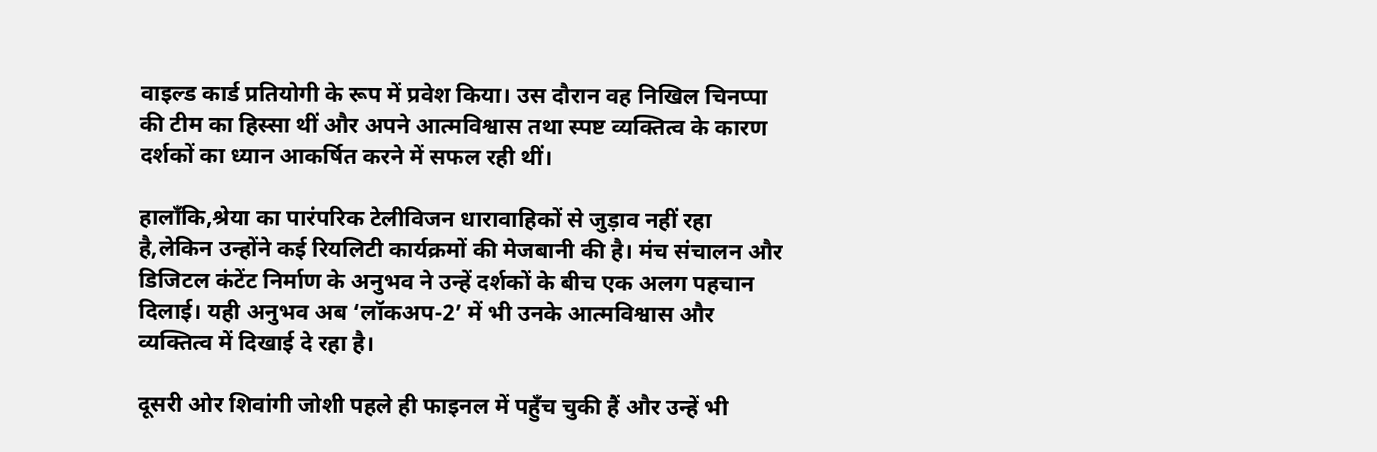वाइल्ड कार्ड प्रतियोगी के रूप में प्रवेश किया। उस दौरान वह निखिल चिनप्पा की टीम का हिस्सा थीं और अपने आत्मविश्वास तथा स्पष्ट व्यक्तित्व के कारण दर्शकों का ध्यान आकर्षित करने में सफल रही थीं।

हालाँकि,श्रेया का पारंपरिक टेलीविजन धारावाहिकों से जुड़ाव नहीं रहा है,लेकिन उन्होंने कई रियलिटी कार्यक्रमों की मेजबानी की है। मंच संचालन और डिजिटल कंटेंट निर्माण के अनुभव ने उन्हें दर्शकों के बीच एक अलग पहचान दिलाई। यही अनुभव अब ‘लॉकअप-2’ में भी उनके आत्मविश्वास और व्यक्तित्व में दिखाई दे रहा है।

दूसरी ओर शिवांगी जोशी पहले ही फाइनल में पहुँच चुकी हैं और उन्हें भी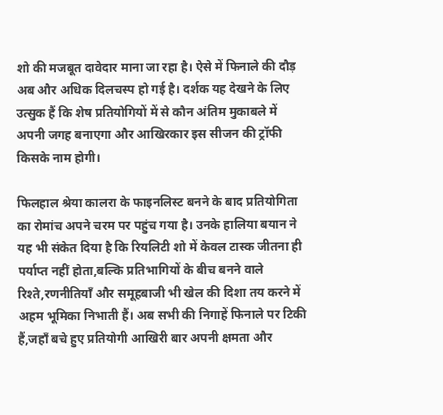शो की मजबूत दावेदार माना जा रहा है। ऐसे में फिनाले की दौड़ अब और अधिक दिलचस्प हो गई है। दर्शक यह देखने के लिए उत्सुक हैं कि शेष प्रतियोगियों में से कौन अंतिम मुकाबले में अपनी जगह बनाएगा और आखिरकार इस सीजन की ट्रॉफी किसके नाम होगी।

फिलहाल श्रेया कालरा के फाइनलिस्ट बनने के बाद प्रतियोगिता का रोमांच अपने चरम पर पहुंच गया है। उनके हालिया बयान ने यह भी संकेत दिया है कि रियलिटी शो में केवल टास्क जीतना ही पर्याप्त नहीं होता,बल्कि प्रतिभागियों के बीच बनने वाले रिश्ते,रणनीतियाँ और समूहबाजी भी खेल की दिशा तय करने में अहम भूमिका निभाती हैं। अब सभी की निगाहें फिनाले पर टिकी हैं,जहाँ बचे हुए प्रतियोगी आखिरी बार अपनी क्षमता और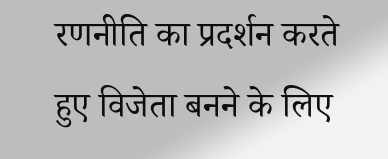रणनीति का प्रदर्शन करते हुए विजेता बनने के लिए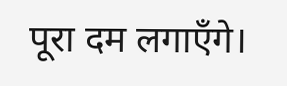पूरा दम लगाएँगे।